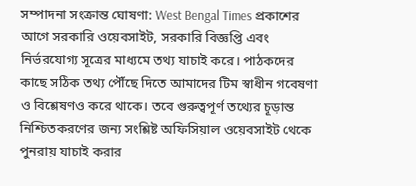সম্পাদনা সংক্রান্ত ঘোষণা: West Bengal Times প্রকাশের আগে সরকারি ওয়েবসাইট, সরকারি বিজ্ঞপ্তি এবং নির্ভরযোগ্য সূত্রের মাধ্যমে তথ্য যাচাই করে। পাঠকদের কাছে সঠিক তথ্য পৌঁছে দিতে আমাদের টিম স্বাধীন গবেষণা ও বিশ্লেষণও করে থাকে। তবে গুরুত্বপূর্ণ তথ্যের চূড়ান্ত নিশ্চিতকরণের জন্য সংশ্লিষ্ট অফিসিয়াল ওয়েবসাইট থেকে পুনরায় যাচাই করার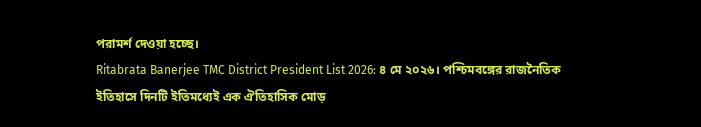পরামর্শ দেওয়া হচ্ছে।
Ritabrata Banerjee TMC District President List 2026: ৪ মে ২০২৬। পশ্চিমবঙ্গের রাজনৈতিক ইতিহাসে দিনটি ইতিমধ্যেই এক ঐতিহাসিক মোড়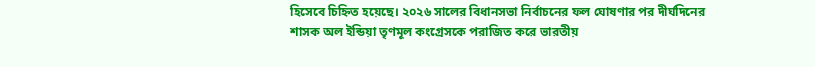হিসেবে চিহ্নিত হয়েছে। ২০২৬ সালের বিধানসভা নির্বাচনের ফল ঘোষণার পর দীর্ঘদিনের শাসক অল ইন্ডিয়া তৃণমূল কংগ্রেসকে পরাজিত করে ভারতীয়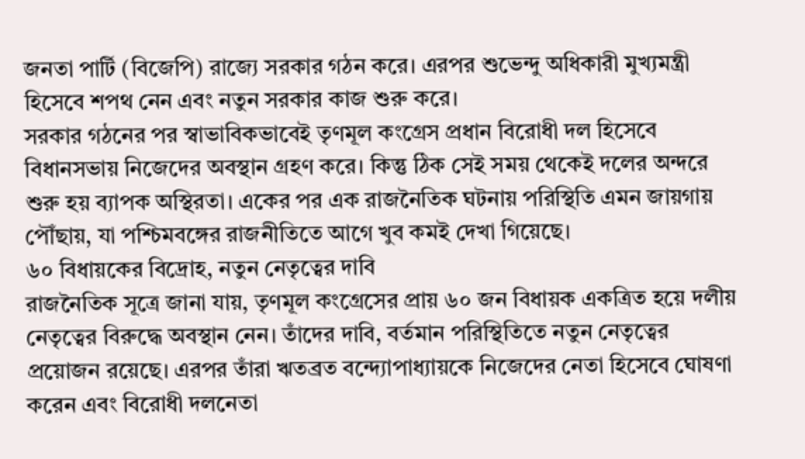জনতা পার্টি (বিজেপি) রাজ্যে সরকার গঠন করে। এরপর শুভেন্দু অধিকারী মুখ্যমন্ত্রী হিসেবে শপথ নেন এবং নতুন সরকার কাজ শুরু করে।
সরকার গঠনের পর স্বাভাবিকভাবেই তৃণমূল কংগ্রেস প্রধান বিরোধী দল হিসেবে বিধানসভায় নিজেদের অবস্থান গ্রহণ করে। কিন্তু ঠিক সেই সময় থেকেই দলের অন্দরে শুরু হয় ব্যাপক অস্থিরতা। একের পর এক রাজনৈতিক ঘটনায় পরিস্থিতি এমন জায়গায় পৌঁছায়, যা পশ্চিমবঙ্গের রাজনীতিতে আগে খুব কমই দেখা গিয়েছে।
৬০ বিধায়কের বিদ্রোহ, নতুন নেতৃত্বের দাবি
রাজনৈতিক সূত্রে জানা যায়, তৃণমূল কংগ্রেসের প্রায় ৬০ জন বিধায়ক একত্রিত হয়ে দলীয় নেতৃত্বের বিরুদ্ধে অবস্থান নেন। তাঁদের দাবি, বর্তমান পরিস্থিতিতে নতুন নেতৃত্বের প্রয়োজন রয়েছে। এরপর তাঁরা ঋতব্রত বন্দ্যোপাধ্যায়কে নিজেদের নেতা হিসেবে ঘোষণা করেন এবং বিরোধী দলনেতা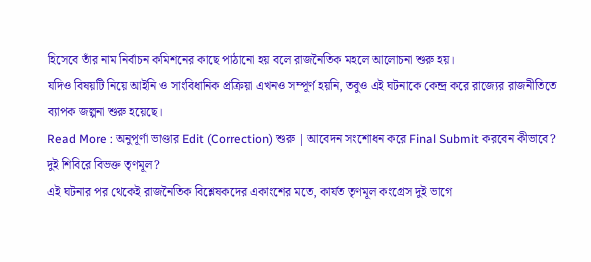হিসেবে তাঁর নাম নির্বাচন কমিশনের কাছে পাঠানো হয় বলে রাজনৈতিক মহলে আলোচনা শুরু হয়।
যদিও বিষয়টি নিয়ে আইনি ও সাংবিধানিক প্রক্রিয়া এখনও সম্পূর্ণ হয়নি, তবুও এই ঘটনাকে কেন্দ্র করে রাজ্যের রাজনীতিতে ব্যাপক জল্পনা শুরু হয়েছে।
Read More : অনুপূর্ণা ভাণ্ডার Edit (Correction) শুরু | আবেদন সংশোধন করে Final Submit করবেন কীভাবে?
দুই শিবিরে বিভক্ত তৃণমূল?
এই ঘটনার পর থেকেই রাজনৈতিক বিশ্লেষকদের একাংশের মতে, কার্যত তৃণমূল কংগ্রেস দুই ভাগে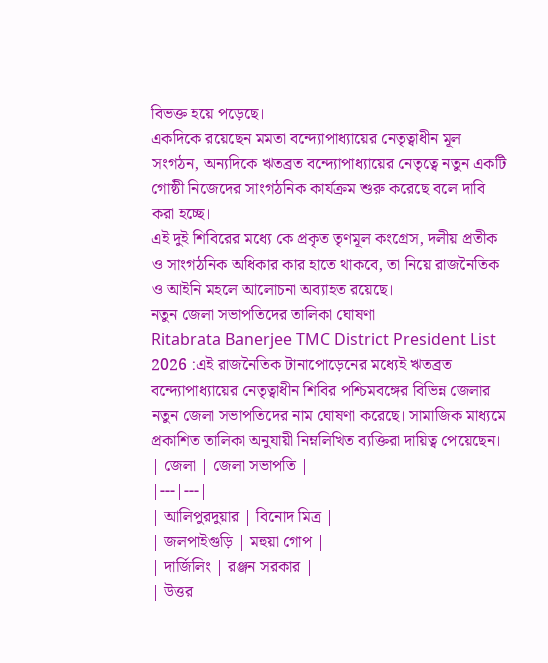বিভক্ত হয়ে পড়েছে।
একদিকে রয়েছেন মমতা বন্দ্যোপাধ্যায়ের নেতৃত্বাধীন মূল সংগঠন, অন্যদিকে ঋতব্রত বন্দ্যোপাধ্যায়ের নেতৃত্বে নতুন একটি গোষ্ঠী নিজেদের সাংগঠনিক কার্যক্রম শুরু করেছে বলে দাবি করা হচ্ছে।
এই দুই শিবিরের মধ্যে কে প্রকৃত তৃণমূল কংগ্রেস, দলীয় প্রতীক ও সাংগঠনিক অধিকার কার হাতে থাকবে, তা নিয়ে রাজনৈতিক ও আইনি মহলে আলোচনা অব্যাহত রয়েছে।
নতুন জেলা সভাপতিদের তালিকা ঘোষণা
Ritabrata Banerjee TMC District President List 2026 :এই রাজনৈতিক টানাপোড়েনের মধ্যেই ঋতব্রত বন্দ্যোপাধ্যায়ের নেতৃত্বাধীন শিবির পশ্চিমবঙ্গের বিভিন্ন জেলার নতুন জেলা সভাপতিদের নাম ঘোষণা করেছে। সামাজিক মাধ্যমে প্রকাশিত তালিকা অনুযায়ী নিম্নলিখিত ব্যক্তিরা দায়িত্ব পেয়েছেন।
| জেলা | জেলা সভাপতি |
|---|---|
| আলিপুরদুয়ার | বিনোদ মিত্র |
| জলপাইগুড়ি | মহুয়া গোপ |
| দার্জিলিং | রঞ্জন সরকার |
| উত্তর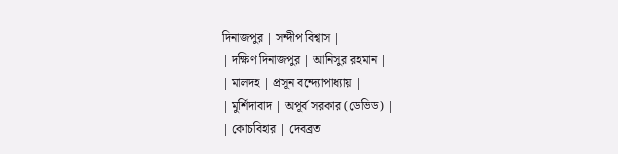দিনাজপুর | সন্দীপ বিশ্বাস |
| দক্ষিণ দিনাজপুর | আনিসুর রহমান |
| মালদহ | প্রসূন বন্দ্যোপাধ্যায় |
| মুর্শিদাবাদ | অপূর্ব সরকার (ডেভিড) |
| কোচবিহার | দেবব্রত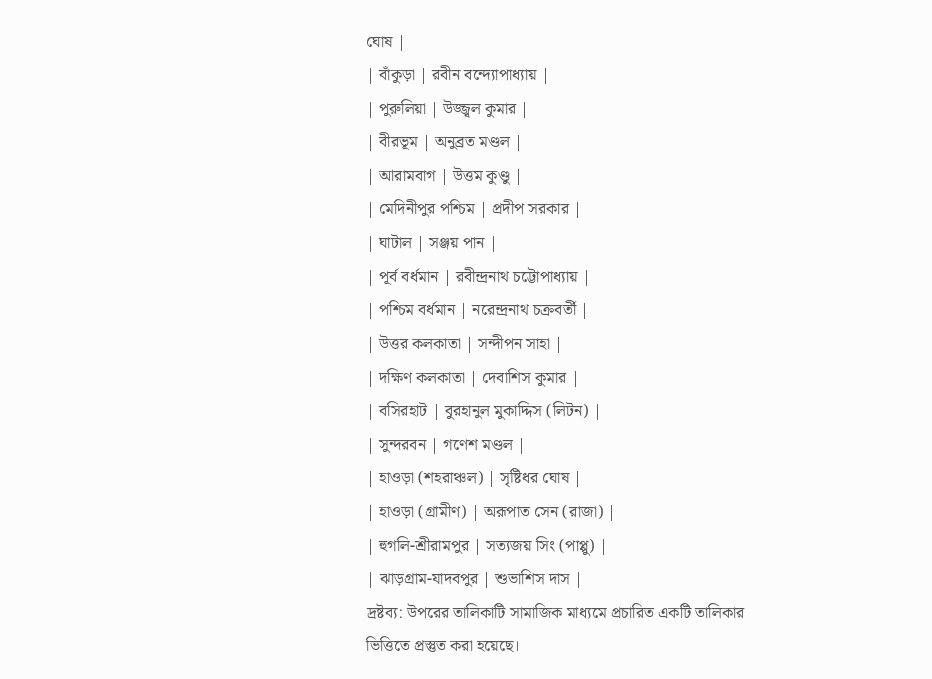ঘোষ |
| বাঁকুড়া | রবীন বন্দ্যোপাধ্যায় |
| পুরুলিয়া | উজ্জ্বল কুমার |
| বীরভূম | অনুব্রত মণ্ডল |
| আরামবাগ | উত্তম কুণ্ডু |
| মেদিনীপুর পশ্চিম | প্রদীপ সরকার |
| ঘাটাল | সঞ্জয় পান |
| পূর্ব বর্ধমান | রবীন্দ্রনাথ চট্টোপাধ্যায় |
| পশ্চিম বর্ধমান | নরেন্দ্রনাথ চক্রবর্তী |
| উত্তর কলকাতা | সন্দীপন সাহা |
| দক্ষিণ কলকাতা | দেবাশিস কুমার |
| বসিরহাট | বুরহানুল মুকাদ্দিস (লিটন) |
| সুন্দরবন | গণেশ মণ্ডল |
| হাওড়া (শহরাঞ্চল) | সৃষ্টিধর ঘোষ |
| হাওড়া (গ্রামীণ) | অরূপাত সেন (রাজা) |
| হুগলি-শ্রীরামপুর | সত্যজয় সিং (পাপ্পু) |
| ঝাড়গ্রাম-যাদবপুর | শুভাশিস দাস |
দ্রষ্টব্য: উপরের তালিকাটি সামাজিক মাধ্যমে প্রচারিত একটি তালিকার ভিত্তিতে প্রস্তুত করা হয়েছে।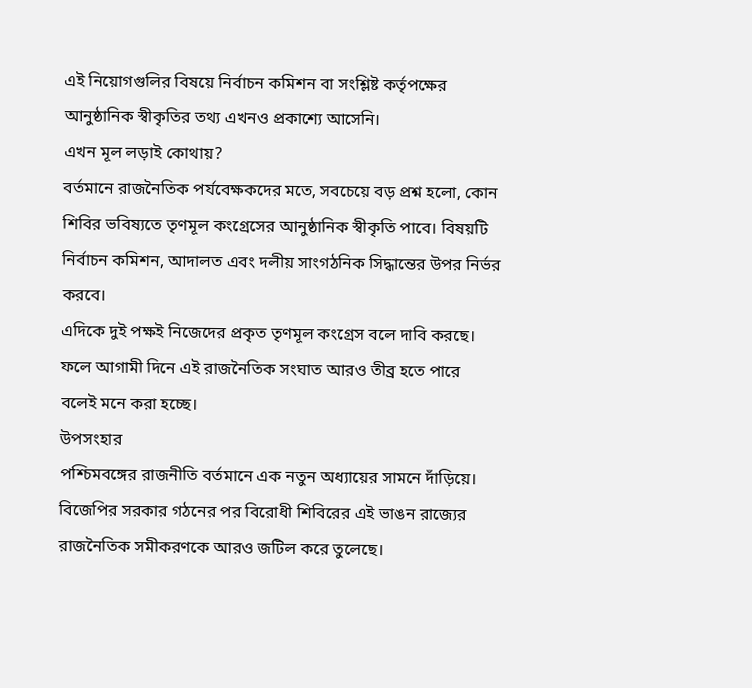এই নিয়োগগুলির বিষয়ে নির্বাচন কমিশন বা সংশ্লিষ্ট কর্তৃপক্ষের আনুষ্ঠানিক স্বীকৃতির তথ্য এখনও প্রকাশ্যে আসেনি।
এখন মূল লড়াই কোথায়?
বর্তমানে রাজনৈতিক পর্যবেক্ষকদের মতে, সবচেয়ে বড় প্রশ্ন হলো, কোন শিবির ভবিষ্যতে তৃণমূল কংগ্রেসের আনুষ্ঠানিক স্বীকৃতি পাবে। বিষয়টি নির্বাচন কমিশন, আদালত এবং দলীয় সাংগঠনিক সিদ্ধান্তের উপর নির্ভর করবে।
এদিকে দুই পক্ষই নিজেদের প্রকৃত তৃণমূল কংগ্রেস বলে দাবি করছে। ফলে আগামী দিনে এই রাজনৈতিক সংঘাত আরও তীব্র হতে পারে বলেই মনে করা হচ্ছে।
উপসংহার
পশ্চিমবঙ্গের রাজনীতি বর্তমানে এক নতুন অধ্যায়ের সামনে দাঁড়িয়ে। বিজেপির সরকার গঠনের পর বিরোধী শিবিরের এই ভাঙন রাজ্যের রাজনৈতিক সমীকরণকে আরও জটিল করে তুলেছে।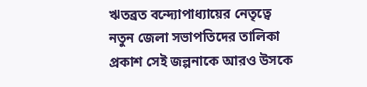ঋতব্রত বন্দ্যোপাধ্যায়ের নেতৃত্বে নতুন জেলা সভাপতিদের তালিকা প্রকাশ সেই জল্পনাকে আরও উসকে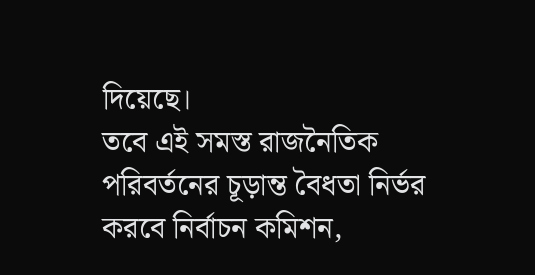দিয়েছে।
তবে এই সমস্ত রাজনৈতিক পরিবর্তনের চূড়ান্ত বৈধতা নির্ভর করবে নির্বাচন কমিশন,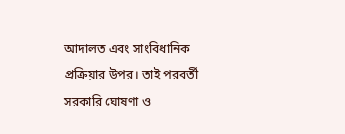আদালত এবং সাংবিধানিক প্রক্রিয়ার উপর। তাই পরবর্তী সরকারি ঘোষণা ও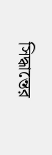সিদ্ধান্তের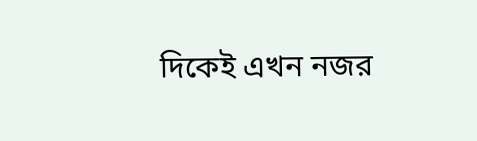দিকেই এখন নজর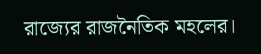রাজ্যের রাজনৈতিক মহলের।